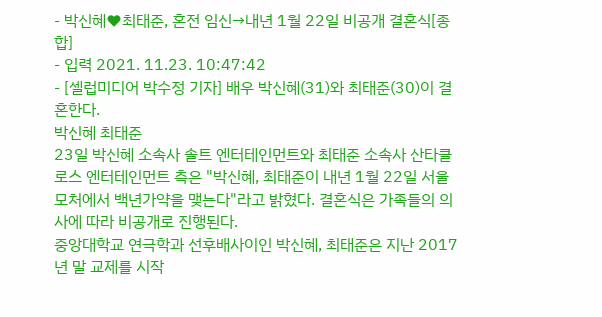- 박신혜♥최태준, 혼전 임신→내년 1월 22일 비공개 결혼식[종합]
- 입력 2021. 11.23. 10:47:42
- [셀럽미디어 박수정 기자] 배우 박신혜(31)와 최태준(30)이 결혼한다.
박신혜 최태준
23일 박신혜 소속사 솔트 엔터테인먼트와 최태준 소속사 산타클로스 엔터테인먼트 측은 "박신혜, 최태준이 내년 1월 22일 서울 모처에서 백년가약을 맺는다"라고 밝혔다. 결혼식은 가족들의 의사에 따라 비공개로 진행된다.
중앙대학교 연극학과 선후배사이인 박신혜, 최태준은 지난 2017년 말 교제를 시작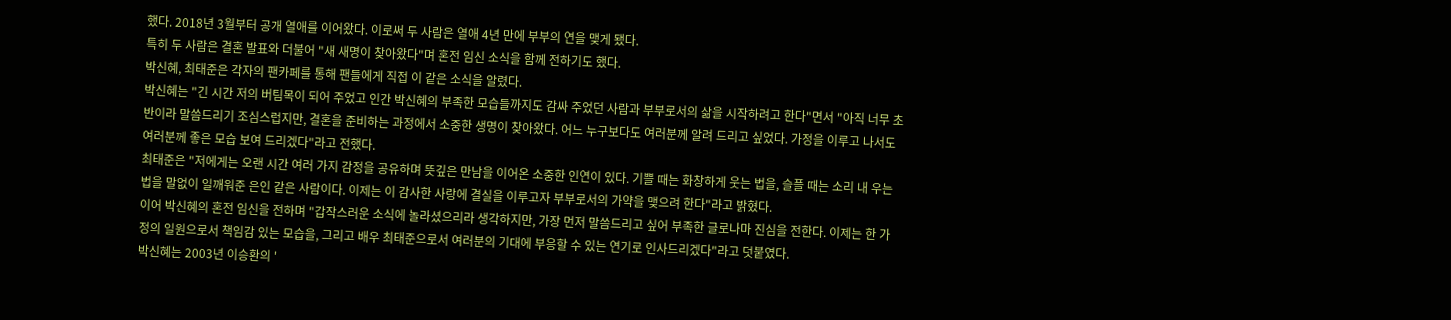했다. 2018년 3월부터 공개 열애를 이어왔다. 이로써 두 사람은 열애 4년 만에 부부의 연을 맺게 됐다.
특히 두 사람은 결혼 발표와 더불어 "새 새명이 찾아왔다"며 혼전 임신 소식을 함께 전하기도 했다.
박신혜, 최태준은 각자의 팬카페를 통해 팬들에게 직접 이 같은 소식을 알렸다.
박신혜는 "긴 시간 저의 버팀목이 되어 주었고 인간 박신혜의 부족한 모습들까지도 감싸 주었던 사람과 부부로서의 삶을 시작하려고 한다"면서 "아직 너무 초반이라 말씀드리기 조심스럽지만, 결혼을 준비하는 과정에서 소중한 생명이 찾아왔다. 어느 누구보다도 여러분께 알려 드리고 싶었다. 가정을 이루고 나서도 여러분께 좋은 모습 보여 드리겠다"라고 전했다.
최태준은 "저에게는 오랜 시간 여러 가지 감정을 공유하며 뜻깊은 만남을 이어온 소중한 인연이 있다. 기쁠 때는 화창하게 웃는 법을, 슬플 때는 소리 내 우는 법을 말없이 일깨워준 은인 같은 사람이다. 이제는 이 감사한 사랑에 결실을 이루고자 부부로서의 가약을 맺으려 한다"라고 밝혔다.
이어 박신혜의 혼전 임신을 전하며 "갑작스러운 소식에 놀라셨으리라 생각하지만, 가장 먼저 말씀드리고 싶어 부족한 글로나마 진심을 전한다. 이제는 한 가정의 일원으로서 책임감 있는 모습을, 그리고 배우 최태준으로서 여러분의 기대에 부응할 수 있는 연기로 인사드리겠다"라고 덧붙였다.
박신혜는 2003년 이승환의 '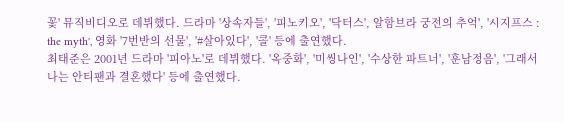꽃' 뮤직비디오로 데뷔했다. 드라마 '상속자들', '피노키오', '닥터스', 알함브라 궁전의 추억', '시지프스 : the myth', 영화 '7번반의 선물', '#살아있다', '콜' 등에 출연했다.
최태준은 2001년 드라마 '피아노'로 데뷔했다. '옥중화', '미씽나인', '수상한 파트너', '훈남정음', '그래서 나는 안티팬과 결혼했다' 등에 출연했다.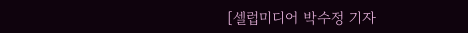[셀럽미디어 박수정 기자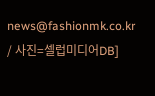news@fashionmk.co.kr / 사진=셀럽미디어DB]